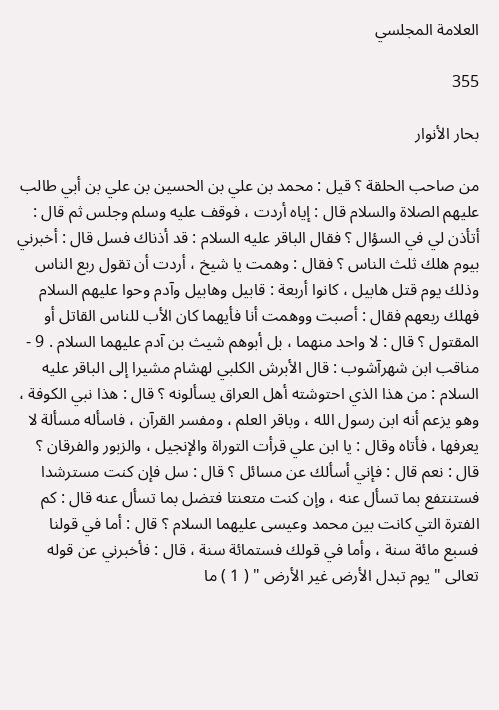العلامة المجلسي

355

بحار الأنوار

من صاحب الحلقة ؟ قيل : محمد بن علي بن الحسين بن علي بن أبي طالب عليهم الصلاة والسلام قال : إياه أردت ، فوقف عليه وسلم وجلس ثم قال : أتأذن لي في السؤال ؟ فقال الباقر عليه السلام : قد أذناك فسل قال : أخبرني بيوم هلك ثلث الناس ؟ فقال : وهمت يا شيخ ، أردت أن تقول ربع الناس وذلك يوم قتل هابيل ، كانوا أربعة : قابيل وهابيل وآدم وحوا عليهم السلام فهلك ربعهم فقال : أصبت ووهمت أنا فأيهما كان الأب للناس القاتل أو المقتول ؟ قال : لا واحد منهما ، بل أبوهم شيث بن آدم عليهما السلام . 9 - مناقب ابن شهرآشوب : قال الأبرش الكلبي لهشام مشيرا إلى الباقر عليه السلام : من هذا الذي احتوشته أهل العراق يسألونه ؟ قال : هذا نبي الكوفة ، وهو يزعم أنه ابن رسول الله ، وباقر العلم ، ومفسر القرآن ، فاسأله مسألة لا يعرفها ، فأتاه وقال : يا ابن علي قرأت التوراة والإنجيل ، والزبور والفرقان ؟ قال : نعم قال : فإني أسألك عن مسائل ؟ قال : سل فإن كنت مسترشدا فستنتفع بما تسأل عنه ، وإن كنت متعنتا فتضل بما تسأل عنه قال : كم الفترة التي كانت بين محمد وعيسى عليهما السلام ؟ قال : أما في قولنا فسبع مائة سنة ، وأما في قولك فستمائة سنة ، قال : فأخبرني عن قوله تعالى " يوم تبدل الأرض غير الأرض " ( 1 ) ما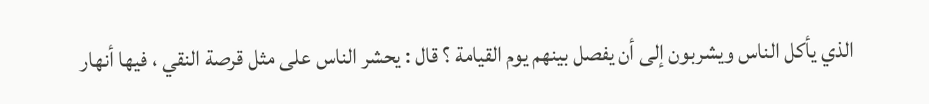الذي يأكل الناس ويشربون إلى أن يفصل بينهم يوم القيامة ؟ قال : يحشر الناس على مثل قرصة النقي ، فيها أنهار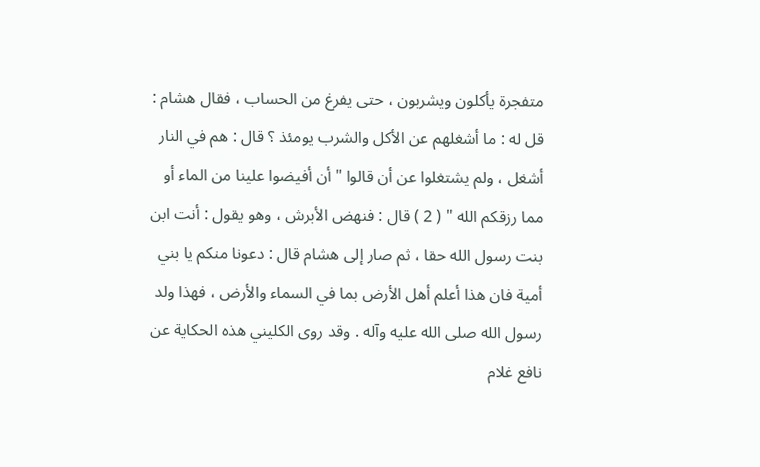متفجرة يأكلون ويشربون ، حتى يفرغ من الحساب ، فقال هشام : قل له : ما أشغلهم عن الأكل والشرب يومئذ ؟ قال : هم في النار أشغل ، ولم يشتغلوا عن أن قالوا " أن أفيضوا علينا من الماء أو مما رزقكم الله " ( 2 ) قال : فنهض الأبرش ، وهو يقول : أنت ابن بنت رسول الله حقا ، ثم صار إلى هشام قال : دعونا منكم يا بني أمية فان هذا أعلم أهل الأرض بما في السماء والأرض ، فهذا ولد رسول الله صلى الله عليه وآله . وقد روى الكليني هذه الحكاية عن نافع غلام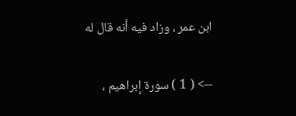ابن عمر ، وزاد فيه أنه قال له

--> ( 1 ) سورة إبراهيم ،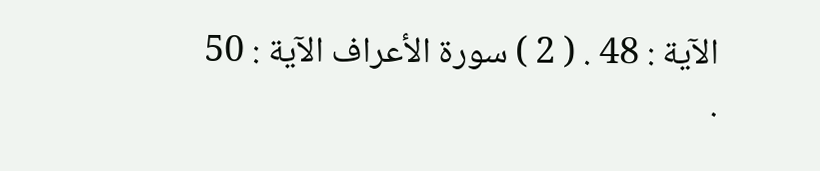الآية : 48 . ( 2 ) سورة الأعراف الآية : 50 .